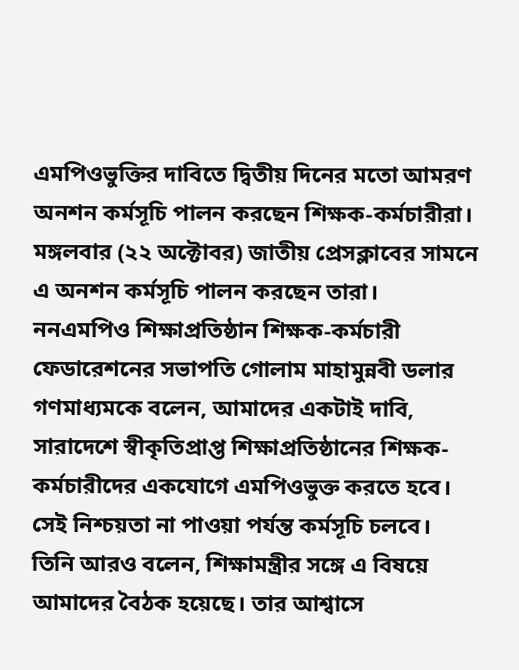এমপিওভুক্তির দাবিতে দ্বিতীয় দিনের মতো আমরণ অনশন কর্মসূচি পালন করছেন শিক্ষক-কর্মচারীরা। মঙ্গলবার (২২ অক্টোবর) জাতীয় প্রেসক্লাবের সামনে এ অনশন কর্মসূচি পালন করছেন তারা।
ননএমপিও শিক্ষাপ্রতিষ্ঠান শিক্ষক-কর্মচারী ফেডারেশনের সভাপতি গোলাম মাহামুন্নবী ডলার গণমাধ্যমকে বলেন, আমাদের একটাই দাবি, সারাদেশে স্বীকৃতিপ্রাপ্ত শিক্ষাপ্রতিষ্ঠানের শিক্ষক-কর্মচারীদের একযোগে এমপিওভুক্ত করতে হবে। সেই নিশ্চয়তা না পাওয়া পর্যন্ত কর্মসূচি চলবে।
তিনি আরও বলেন, শিক্ষামন্ত্রীর সঙ্গে এ বিষয়ে আমাদের বৈঠক হয়েছে। তার আশ্বাসে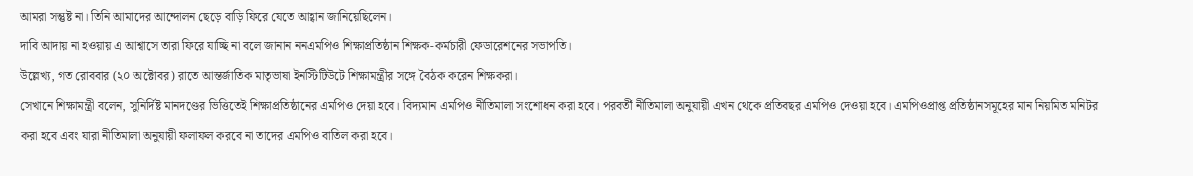আমরা সন্তুষ্ট না। তিনি আমাদের আন্দোলন ছেড়ে বাড়ি ফিরে যেতে আহ্বান জানিয়েছিলেন।
দাবি আদায় না হওয়ায় এ আশ্বাসে তারা ফিরে যাচ্ছি না বলে জানান ননএমপিও শিক্ষাপ্রতিষ্ঠান শিক্ষক-কর্মচারী ফেডারেশনের সভাপতি।
উল্লেখ্য, গত রোববার (২০ অক্টোবর) রাতে আন্তর্জাতিক মাতৃভাষা ইনস্টিটিউটে শিক্ষামন্ত্রীর সঙ্গে বৈঠক করেন শিক্ষকরা।
সেখানে শিক্ষামন্ত্রী বলেন, সুনির্দিষ্ট মানদণ্ডের ভিত্তিতেই শিক্ষাপ্রতিষ্ঠানের এমপিও দেয়া হবে। বিদ্যমান এমপিও নীতিমালা সংশোধন করা হবে। পরবর্তী নীতিমালা অনুযায়ী এখন থেকে প্রতিবছর এমপিও দেওয়া হবে। এমপিওপ্রাপ্ত প্রতিষ্ঠানসমূহের মান নিয়মিত মনিটর করা হবে এবং যারা নীতিমালা অনুযায়ী ফলাফল করবে না তাদের এমপিও বাতিল করা হবে।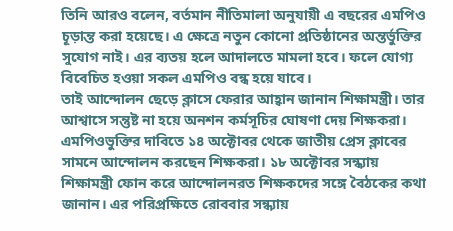তিনি আরও বলেন, বর্তমান নীতিমালা অনুযায়ী এ বছরের এমপিও চূড়ান্ত করা হয়েছে। এ ক্ষেত্রে নতুন কোনো প্রতিষ্ঠানের অন্তর্ভুক্তির সুযোগ নাই। এর ব্যতয় হলে আদালতে মামলা হবে। ফলে যোগ্য বিবেচিত হওয়া সকল এমপিও বন্ধ হয়ে যাবে।
তাই আন্দোলন ছেড়ে ক্লাসে ফেরার আহ্বান জানান শিক্ষামন্ত্রী। তার আশ্বাসে সন্তুষ্ট না হয়ে অনশন কর্মসূচির ঘোষণা দেয় শিক্ষকরা।
এমপিওভুক্তির দাবিতে ১৪ অক্টোবর থেকে জাতীয় প্রেস ক্লাবের সামনে আন্দোলন করছেন শিক্ষকরা। ১৮ অক্টোবর সন্ধ্যায় শিক্ষামন্ত্রী ফোন করে আন্দোলনরত শিক্ষকদের সঙ্গে বৈঠকের কথা জানান। এর পরিপ্রক্ষিতে রোববার সন্ধ্যায়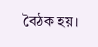বৈঠক হয়।